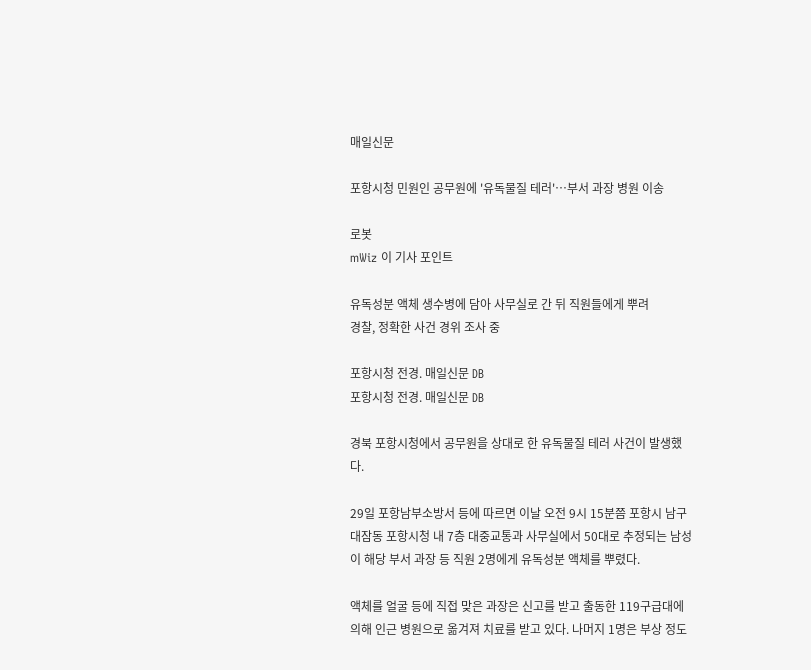매일신문

포항시청 민원인 공무원에 '유독물질 테러'…부서 과장 병원 이송

로봇
mWiz 이 기사 포인트

유독성분 액체 생수병에 담아 사무실로 간 뒤 직원들에게 뿌려
경찰, 정확한 사건 경위 조사 중

포항시청 전경. 매일신문 DB
포항시청 전경. 매일신문 DB

경북 포항시청에서 공무원을 상대로 한 유독물질 테러 사건이 발생했다.

29일 포항남부소방서 등에 따르면 이날 오전 9시 15분쯤 포항시 남구 대잠동 포항시청 내 7층 대중교통과 사무실에서 50대로 추정되는 남성이 해당 부서 과장 등 직원 2명에게 유독성분 액체를 뿌렸다.

액체를 얼굴 등에 직접 맞은 과장은 신고를 받고 출동한 119구급대에 의해 인근 병원으로 옮겨져 치료를 받고 있다. 나머지 1명은 부상 정도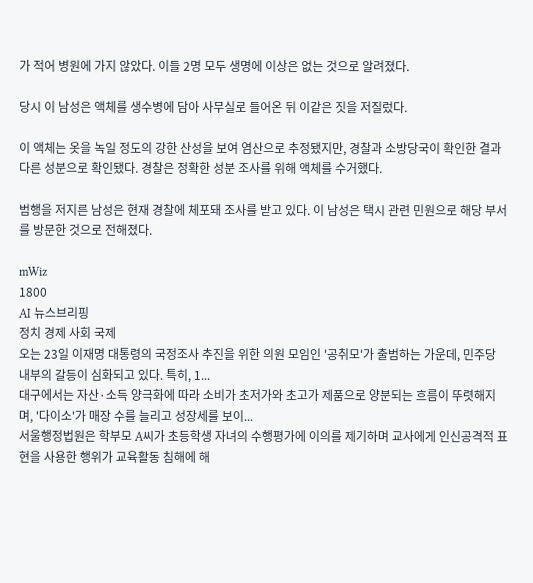가 적어 병원에 가지 않았다. 이들 2명 모두 생명에 이상은 없는 것으로 알려졌다.

당시 이 남성은 액체를 생수병에 담아 사무실로 들어온 뒤 이같은 짓을 저질렀다.

이 액체는 옷을 녹일 정도의 강한 산성을 보여 염산으로 추정됐지만, 경찰과 소방당국이 확인한 결과 다른 성분으로 확인됐다. 경찰은 정확한 성분 조사를 위해 액체를 수거했다.

범행을 저지른 남성은 현재 경찰에 체포돼 조사를 받고 있다. 이 남성은 택시 관련 민원으로 해당 부서를 방문한 것으로 전해졌다.

mWiz
1800
AI 뉴스브리핑
정치 경제 사회 국제
오는 23일 이재명 대통령의 국정조사 추진을 위한 의원 모임인 '공취모'가 출범하는 가운데, 민주당 내부의 갈등이 심화되고 있다. 특히, 1...
대구에서는 자산·소득 양극화에 따라 소비가 초저가와 초고가 제품으로 양분되는 흐름이 뚜렷해지며, '다이소'가 매장 수를 늘리고 성장세를 보이...
서울행정법원은 학부모 A씨가 초등학생 자녀의 수행평가에 이의를 제기하며 교사에게 인신공격적 표현을 사용한 행위가 교육활동 침해에 해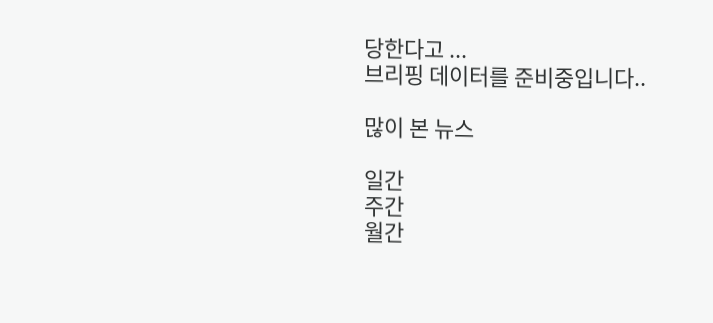당한다고 ...
브리핑 데이터를 준비중입니다..

많이 본 뉴스

일간
주간
월간